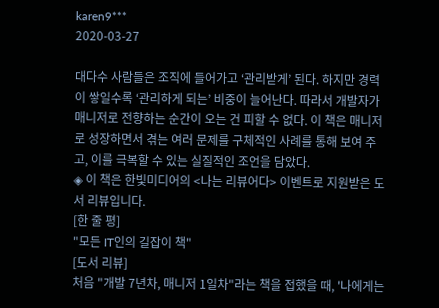karen9***
2020-03-27

대다수 사람들은 조직에 들어가고 ‘관리받게’ 된다. 하지만 경력이 쌓일수록 ‘관리하게 되는’ 비중이 늘어난다. 따라서 개발자가 매니저로 전향하는 순간이 오는 건 피할 수 없다. 이 책은 매니저로 성장하면서 겪는 여러 문제를 구체적인 사례를 통해 보여 주고, 이를 극복할 수 있는 실질적인 조언을 담았다.
◈ 이 책은 한빛미디어의 <나는 리뷰어다> 이벤트로 지원받은 도서 리뷰입니다.
[한 줄 평]
"모든 IT인의 길잡이 책"
[도서 리뷰]
처음 "개발 7년차, 매니저 1일차"라는 책을 접했을 때, '나에게는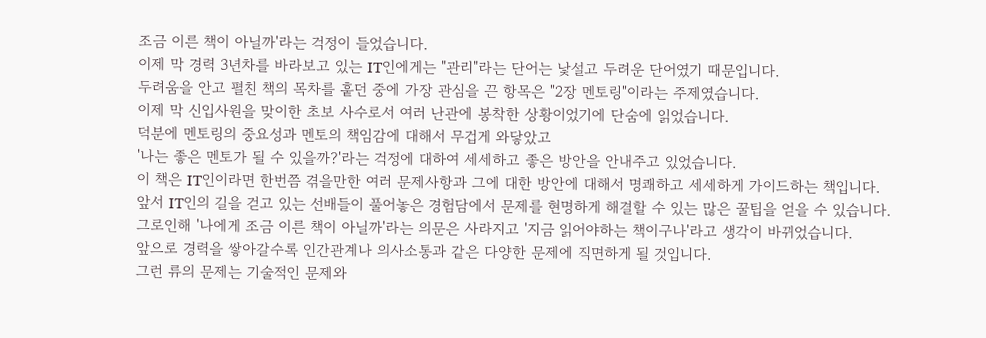조금 이른 책이 아닐까'라는 걱정이 들었습니다.
이제 막 경력 3년차를 바라보고 있는 IT인에게는 "관리"라는 단어는 낯설고 두려운 단어였기 때문입니다.
두려움을 안고 펼친 책의 목차를 훝던 중에 가장 관심을 끈 항목은 "2장 멘토링"이라는 주제였습니다.
이제 막 신입사원을 맞이한 초보 사수로서 여러 난관에 봉착한 상황이었기에 단숨에 읽었습니다.
덕분에 멘토링의 중요성과 멘토의 책임감에 대해서 무겁게 와닿았고
'나는 좋은 멘토가 될 수 있을까?'라는 걱정에 대하여 세세하고 좋은 방안을 안내주고 있었습니다.
이 책은 IT인이라면 한번쯤 겪을만한 여러 문제사항과 그에 대한 방안에 대해서 명쾌하고 세세하게 가이드하는 책입니다.
앞서 IT인의 길을 걷고 있는 선배들이 풀어놓은 경험담에서 문제를 현명하게 해결할 수 있는 많은 꿀팁을 얻을 수 있습니다.
그로인해 '나에게 조금 이른 책이 아닐까'라는 의문은 사라지고 '지금 읽어야하는 책이구나'라고 생각이 바뀌었습니다.
앞으로 경력을 쌓아갈수록 인간관계나 의사소통과 같은 다양한 문제에 직면하게 될 것입니다.
그런 류의 문제는 기술적인 문제와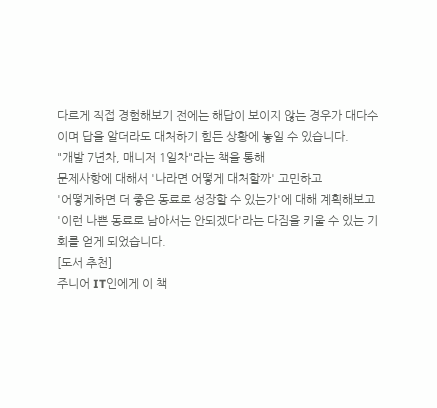다르게 직접 경험해보기 전에는 해답이 보이지 않는 경우가 대다수이며 답을 알더라도 대처하기 힘든 상황에 놓일 수 있습니다.
"개발 7년차, 매니저 1일차"라는 책을 통해
문제사항에 대해서 '나라면 어떻게 대처할까' 고민하고
'어떻게하면 더 좋은 동료로 성장할 수 있는가'에 대해 계획해보고
'이런 나쁜 동료로 남아서는 안되겠다'라는 다짐을 키울 수 있는 기회를 얻게 되었습니다.
[도서 추천]
주니어 IT인에게 이 책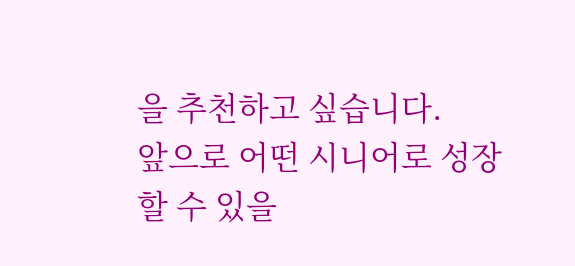을 추천하고 싶습니다.
앞으로 어떤 시니어로 성장할 수 있을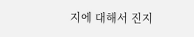지에 대해서 진지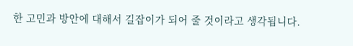한 고민과 방안에 대해서 길잡이가 되어 줄 것이라고 생각됩니다.